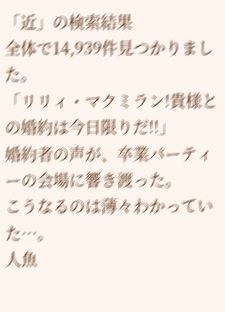「近」の検索結果
全体で14,939件見つかりました。
「リリィ・マクミラン!貴様との婚約は今日限りだ!!」
婚約者の声が、卒業パーティーの会場に響き渡った。
こうなるのは薄々わかっていた…。
人魚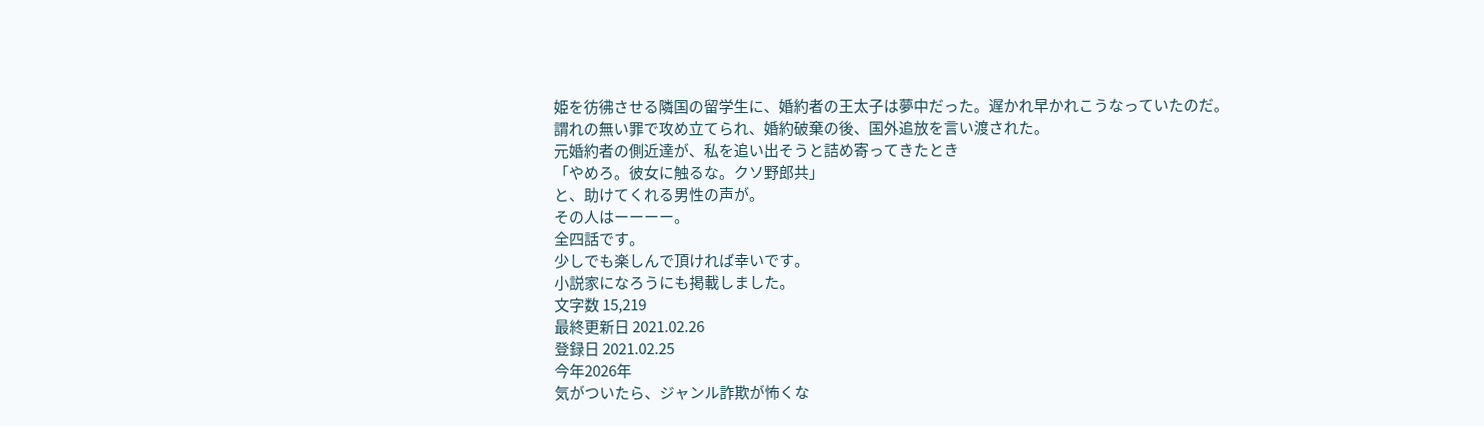姫を彷彿させる隣国の留学生に、婚約者の王太子は夢中だった。遅かれ早かれこうなっていたのだ。
謂れの無い罪で攻め立てられ、婚約破棄の後、国外追放を言い渡された。
元婚約者の側近達が、私を追い出そうと詰め寄ってきたとき
「やめろ。彼女に触るな。クソ野郎共」
と、助けてくれる男性の声が。
その人はーーーー。
全四話です。
少しでも楽しんで頂ければ幸いです。
小説家になろうにも掲載しました。
文字数 15,219
最終更新日 2021.02.26
登録日 2021.02.25
今年2026年
気がついたら、ジャンル詐欺が怖くな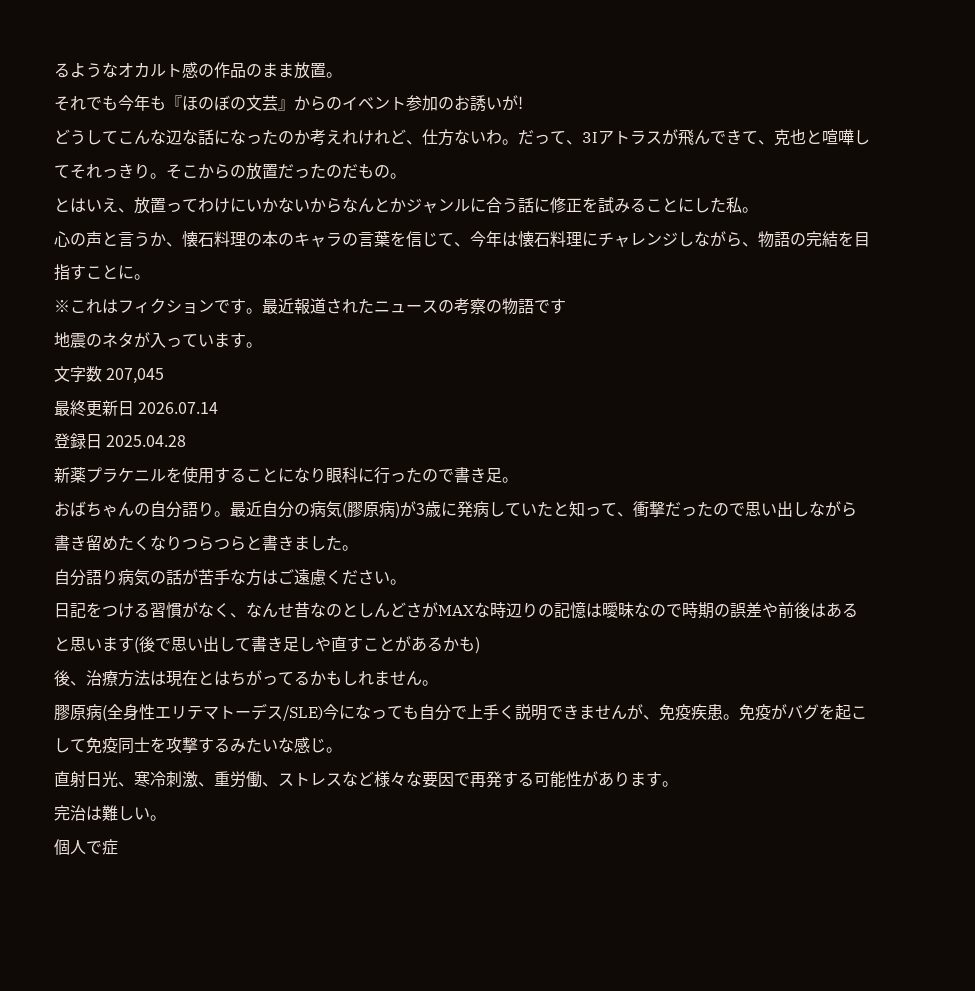るようなオカルト感の作品のまま放置。
それでも今年も『ほのぼの文芸』からのイベント参加のお誘いが!
どうしてこんな辺な話になったのか考えれけれど、仕方ないわ。だって、3Iアトラスが飛んできて、克也と喧嘩してそれっきり。そこからの放置だったのだもの。
とはいえ、放置ってわけにいかないからなんとかジャンルに合う話に修正を試みることにした私。
心の声と言うか、懐石料理の本のキャラの言葉を信じて、今年は懐石料理にチャレンジしながら、物語の完結を目指すことに。
※これはフィクションです。最近報道されたニュースの考察の物語です
地震のネタが入っています。
文字数 207,045
最終更新日 2026.07.14
登録日 2025.04.28
新薬プラケニルを使用することになり眼科に行ったので書き足。
おばちゃんの自分語り。最近自分の病気(膠原病)が3歳に発病していたと知って、衝撃だったので思い出しながら書き留めたくなりつらつらと書きました。
自分語り病気の話が苦手な方はご遠慮ください。
日記をつける習慣がなく、なんせ昔なのとしんどさがMAXな時辺りの記憶は曖昧なので時期の誤差や前後はあると思います(後で思い出して書き足しや直すことがあるかも)
後、治療方法は現在とはちがってるかもしれません。
膠原病(全身性エリテマトーデス/SLE)今になっても自分で上手く説明できませんが、免疫疾患。免疫がバグを起こして免疫同士を攻撃するみたいな感じ。
直射日光、寒冷刺激、重労働、ストレスなど様々な要因で再発する可能性があります。
完治は難しい。
個人で症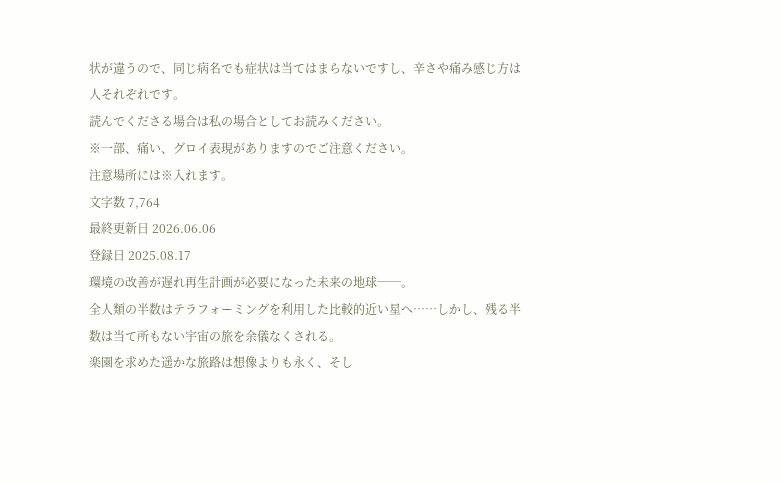状が違うので、同じ病名でも症状は当てはまらないですし、辛さや痛み感じ方は人それぞれです。
読んでくださる場合は私の場合としてお読みください。
※一部、痛い、グロイ表現がありますのでご注意ください。
注意場所には※入れます。
文字数 7,764
最終更新日 2026.06.06
登録日 2025.08.17
環境の改善が遅れ再生計画が必要になった未来の地球──。
全人類の半数はテラフォーミングを利用した比較的近い星へ……しかし、残る半数は当て所もない宇宙の旅を余儀なくされる。
楽園を求めた遥かな旅路は想像よりも永く、そし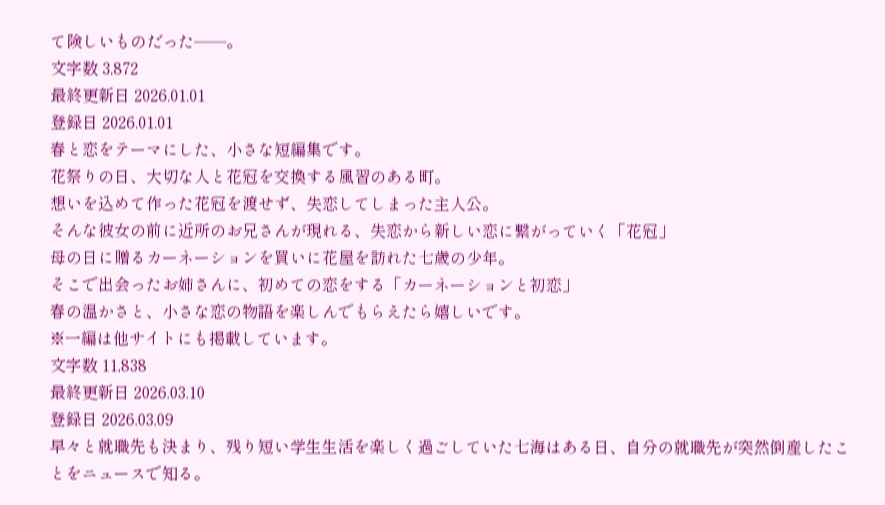て険しいものだった──。
文字数 3,872
最終更新日 2026.01.01
登録日 2026.01.01
春と恋をテーマにした、小さな短編集です。
花祭りの日、大切な人と花冠を交換する風習のある町。
想いを込めて作った花冠を渡せず、失恋してしまった主人公。
そんな彼女の前に近所のお兄さんが現れる、失恋から新しい恋に繋がっていく「花冠」
母の日に贈るカーネーションを買いに花屋を訪れた七歳の少年。
そこで出会ったお姉さんに、初めての恋をする「カーネーションと初恋」
春の温かさと、小さな恋の物語を楽しんでもらえたら嬉しいです。
※一編は他サイトにも掲載しています。
文字数 11,838
最終更新日 2026.03.10
登録日 2026.03.09
早々と就職先も決まり、残り短い学生生活を楽しく過ごしていた七海はある日、自分の就職先が突然倒産したことをニュースで知る。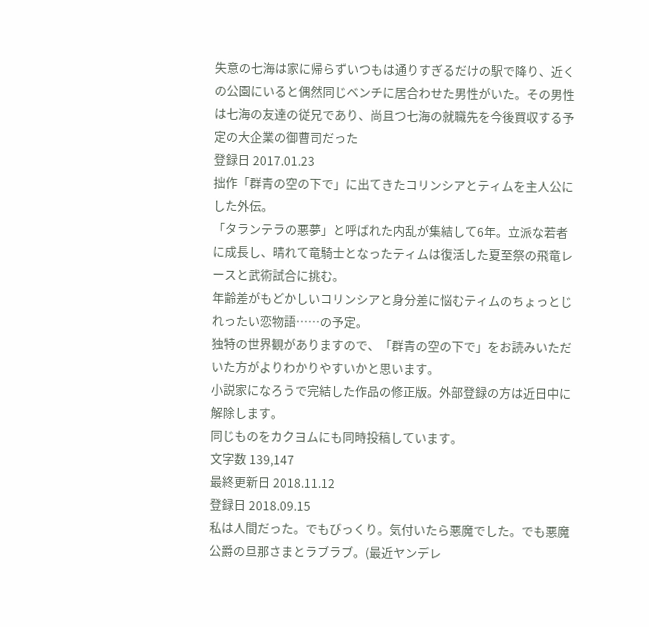失意の七海は家に帰らずいつもは通りすぎるだけの駅で降り、近くの公園にいると偶然同じベンチに居合わせた男性がいた。その男性は七海の友達の従兄であり、尚且つ七海の就職先を今後買収する予定の大企業の御曹司だった
登録日 2017.01.23
拙作「群青の空の下で」に出てきたコリンシアとティムを主人公にした外伝。
「タランテラの悪夢」と呼ばれた内乱が集結して6年。立派な若者に成長し、晴れて竜騎士となったティムは復活した夏至祭の飛竜レースと武術試合に挑む。
年齢差がもどかしいコリンシアと身分差に悩むティムのちょっとじれったい恋物語……の予定。
独特の世界観がありますので、「群青の空の下で」をお読みいただいた方がよりわかりやすいかと思います。
小説家になろうで完結した作品の修正版。外部登録の方は近日中に解除します。
同じものをカクヨムにも同時投稿しています。
文字数 139,147
最終更新日 2018.11.12
登録日 2018.09.15
私は人間だった。でもびっくり。気付いたら悪魔でした。でも悪魔公爵の旦那さまとラブラブ。(最近ヤンデレ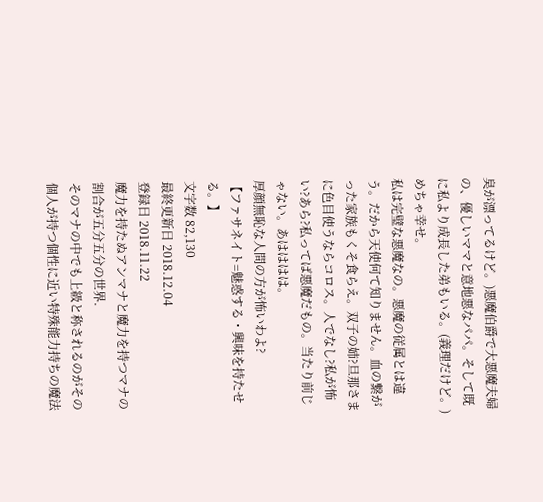臭が漂ってるけど。)悪魔伯爵で大悪魔夫婦の、優しいママと意地悪なパパ。そして既に私より成長した弟もいる。(義理だけど。)めちゃ幸せ。
私は完璧な悪魔なの。悪魔の従属とは違う。だから天使何て知りません。血の繋がった家族もくそ食らえ。双子の姉?旦那さまに色目使うならコロス。人でなし?私が怖い?あら?私ってば悪魔だもの。当たり前じゃない。あはははは。
厚顔無恥な人間の方が怖いわよ?
【ファサネイト=魅惑する・興味を持たせる。】
文字数 82,130
最終更新日 2018.12.04
登録日 2018.11.22
魔力を持たぬアンマナと魔力を持つマナの割合が五分五分の世界.
そのマナの中でも上級と称されるのがその個人が持つ個性に近い特殊能力持ちの魔法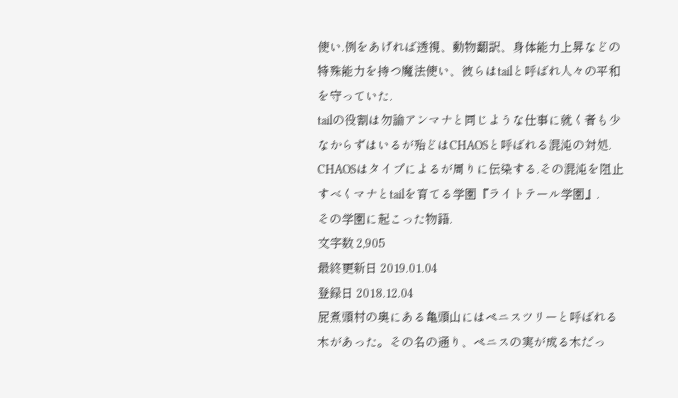使い.例をあげれば透視、動物翻訳、身体能力上昇などの特殊能力を持つ魔法使い、彼らはtailと呼ばれ人々の平和を守っていた.
tailの役割は勿論アンマナと同じような仕事に就く者も少なからずはいるが殆どはCHAOSと呼ばれる混沌の対処.
CHAOSはタイプによるが周りに伝染する.その混沌を阻止すべくマナとtailを育てる学園『ライトテール学園』.
その学園に起こった物語.
文字数 2,905
最終更新日 2019.01.04
登録日 2018.12.04
屁煮頭村の奥にある亀頭山にはペニスツリーと呼ばれる木があった。その名の通り、ペニスの実が成る木だっ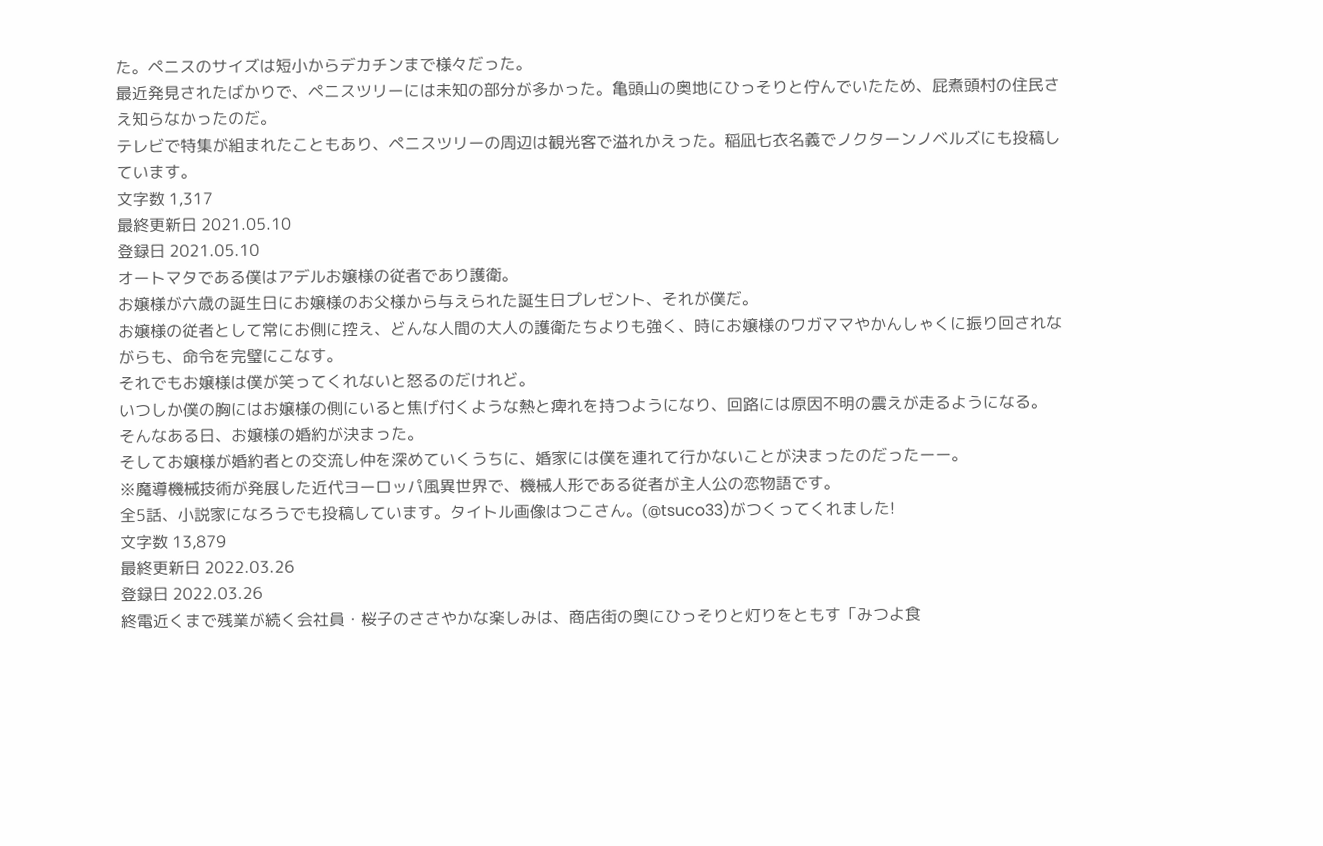た。ペニスのサイズは短小からデカチンまで様々だった。
最近発見されたばかりで、ペニスツリーには未知の部分が多かった。亀頭山の奥地にひっそりと佇んでいたため、屁煮頭村の住民さえ知らなかったのだ。
テレビで特集が組まれたこともあり、ペニスツリーの周辺は観光客で溢れかえった。稲凪七衣名義でノクターンノベルズにも投稿しています。
文字数 1,317
最終更新日 2021.05.10
登録日 2021.05.10
オートマタである僕はアデルお嬢様の従者であり護衛。
お嬢様が六歳の誕生日にお嬢様のお父様から与えられた誕生日プレゼント、それが僕だ。
お嬢様の従者として常にお側に控え、どんな人間の大人の護衛たちよりも強く、時にお嬢様のワガママやかんしゃくに振り回されながらも、命令を完璧にこなす。
それでもお嬢様は僕が笑ってくれないと怒るのだけれど。
いつしか僕の胸にはお嬢様の側にいると焦げ付くような熱と痺れを持つようになり、回路には原因不明の震えが走るようになる。
そんなある日、お嬢様の婚約が決まった。
そしてお嬢様が婚約者との交流し仲を深めていくうちに、婚家には僕を連れて行かないことが決まったのだったーー。
※魔導機械技術が発展した近代ヨーロッパ風異世界で、機械人形である従者が主人公の恋物語です。
全5話、小説家になろうでも投稿しています。タイトル画像はつこさん。(@tsuco33)がつくってくれました!
文字数 13,879
最終更新日 2022.03.26
登録日 2022.03.26
終電近くまで残業が続く会社員・桜子のささやかな楽しみは、商店街の奥にひっそりと灯りをともす「みつよ食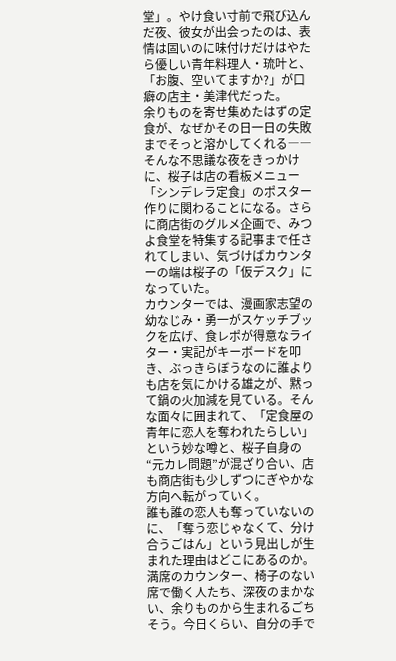堂」。やけ食い寸前で飛び込んだ夜、彼女が出会ったのは、表情は固いのに味付けだけはやたら優しい青年料理人・琉叶と、「お腹、空いてますか?」が口癖の店主・美津代だった。
余りものを寄せ集めたはずの定食が、なぜかその日一日の失敗までそっと溶かしてくれる――そんな不思議な夜をきっかけに、桜子は店の看板メニュー「シンデレラ定食」のポスター作りに関わることになる。さらに商店街のグルメ企画で、みつよ食堂を特集する記事まで任されてしまい、気づけばカウンターの端は桜子の「仮デスク」になっていた。
カウンターでは、漫画家志望の幼なじみ・勇一がスケッチブックを広げ、食レポが得意なライター・実記がキーボードを叩き、ぶっきらぼうなのに誰よりも店を気にかける雄之が、黙って鍋の火加減を見ている。そんな面々に囲まれて、「定食屋の青年に恋人を奪われたらしい」という妙な噂と、桜子自身の“元カレ問題”が混ざり合い、店も商店街も少しずつにぎやかな方向へ転がっていく。
誰も誰の恋人も奪っていないのに、「奪う恋じゃなくて、分け合うごはん」という見出しが生まれた理由はどこにあるのか。
満席のカウンター、椅子のない席で働く人たち、深夜のまかない、余りものから生まれるごちそう。今日くらい、自分の手で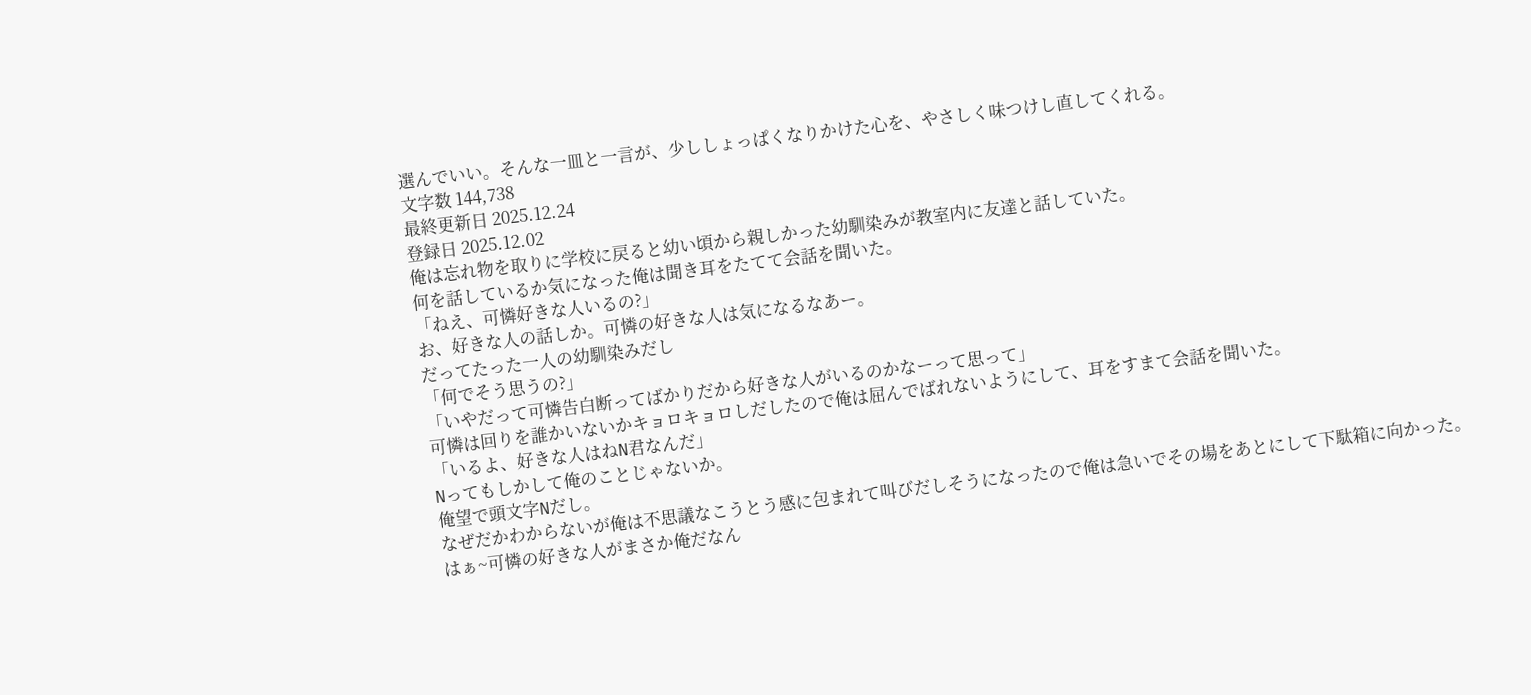選んでいい。そんな一皿と一言が、少ししょっぱくなりかけた心を、やさしく味つけし直してくれる。
文字数 144,738
最終更新日 2025.12.24
登録日 2025.12.02
俺は忘れ物を取りに学校に戻ると幼い頃から親しかった幼馴染みが教室内に友達と話していた。
何を話しているか気になった俺は聞き耳をたてて会話を聞いた。
「ねえ、可憐好きな人いるの?」
お、好きな人の話しか。可憐の好きな人は気になるなあー。
だってたった一人の幼馴染みだし
「何でそう思うの?」
「いやだって可憐告白断ってばかりだから好きな人がいるのかなーって思って」
可憐は回りを誰かいないかキョロキョロしだしたので俺は屈んでばれないようにして、耳をすまて会話を聞いた。
「いるよ、好きな人はねN君なんだ」
Nってもしかして俺のことじゃないか。
俺望で頭文字Nだし。
なぜだかわからないが俺は不思議なこうとう感に包まれて叫びだしそうになったので俺は急いでその場をあとにして下駄箱に向かった。
はぁ~可憐の好きな人がまさか俺だなん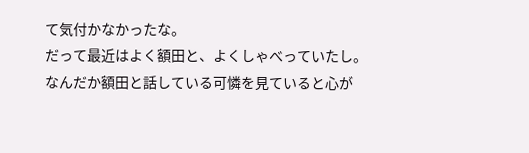て気付かなかったな。
だって最近はよく額田と、よくしゃべっていたし。
なんだか額田と話している可憐を見ていると心が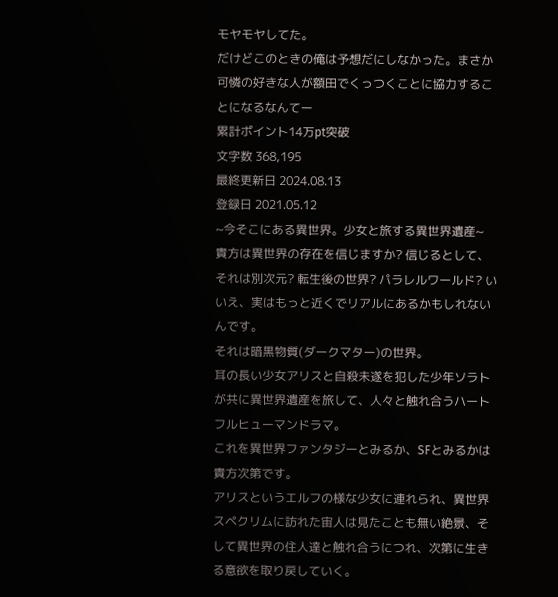モヤモヤしてた。
だけどこのときの俺は予想だにしなかった。まさか可憐の好きな人が額田でくっつくことに協力することになるなんてー
累計ポイント14万pt突破
文字数 368,195
最終更新日 2024.08.13
登録日 2021.05.12
~今そこにある異世界。少女と旅する異世界遺産~
貴方は異世界の存在を信じますか? 信じるとして、それは別次元? 転生後の世界? パラレルワールド? いいえ、実はもっと近くでリアルにあるかもしれないんです。
それは暗黒物質(ダークマター)の世界。
耳の長い少女アリスと自殺未遂を犯した少年ソラトが共に異世界遺産を旅して、人々と触れ合うハートフルヒューマンドラマ。
これを異世界ファンタジーとみるか、SFとみるかは貴方次第です。
アリスというエルフの様な少女に連れられ、異世界スペクリムに訪れた宙人は見たことも無い絶景、そして異世界の住人達と触れ合うにつれ、次第に生きる意欲を取り戻していく。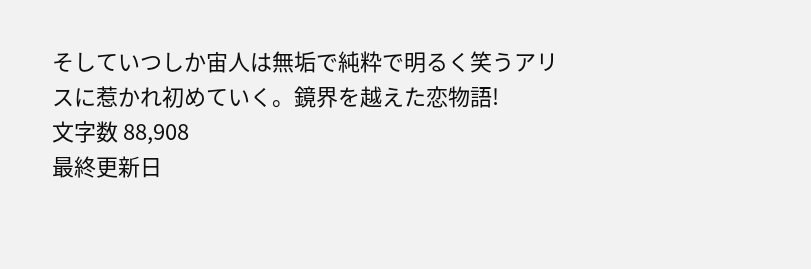そしていつしか宙人は無垢で純粋で明るく笑うアリスに惹かれ初めていく。鏡界を越えた恋物語!
文字数 88,908
最終更新日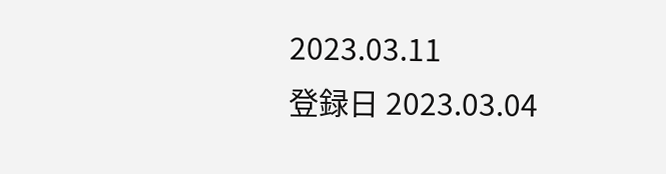2023.03.11
登録日 2023.03.04